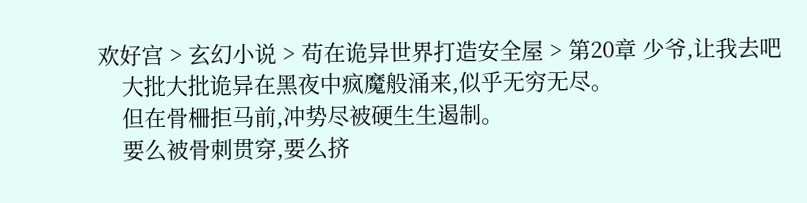欢好宫 > 玄幻小说 > 苟在诡异世界打造安全屋 > 第20章 少爷,让我去吧
    大批大批诡异在黑夜中疯魔般涌来,似乎无穷无尽。
    但在骨柵拒马前,冲势尽被硬生生遏制。
    要么被骨刺贯穿,要么挤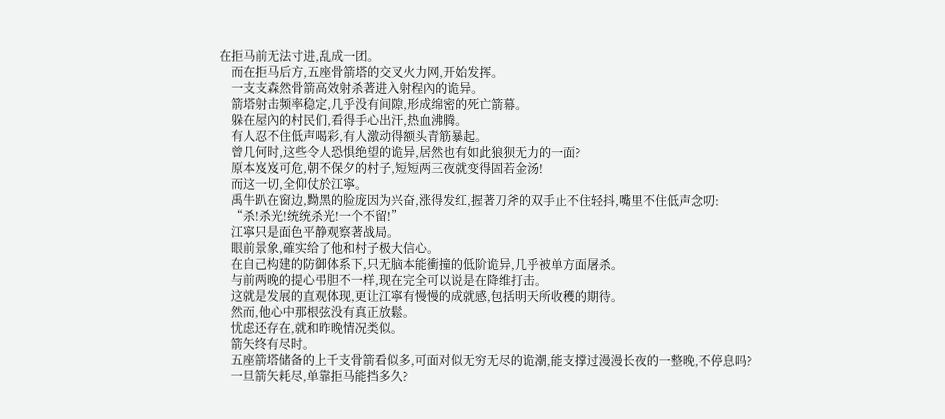在拒马前无法寸进,乱成一团。
    而在拒马后方,五座骨箭塔的交叉火力网,开始发挥。
    一支支森然骨箭高效射杀著进入射程內的诡异。
    箭塔射击频率稳定,几乎没有间隙,形成绵密的死亡箭幕。
    躲在屋內的村民们,看得手心出汗,热血沸腾。
    有人忍不住低声喝彩,有人激动得额头青筋暴起。
    曾几何时,这些令人恐惧绝望的诡异,居然也有如此狼狈无力的一面?
    原本岌岌可危,朝不保夕的村子,短短两三夜就变得固若金汤!
    而这一切,全仰仗於江寧。
    禹牛趴在窗边,黝黑的脸庞因为兴奋,涨得发红,握著刀斧的双手止不住轻抖,嘴里不住低声念叨:
    “杀!杀光!统统杀光!一个不留!”
    江寧只是面色平静观察著战局。
    眼前景象,確实给了他和村子极大信心。
    在自己构建的防御体系下,只无脑本能衝撞的低阶诡异,几乎被单方面屠杀。
    与前两晚的提心弔胆不一样,现在完全可以说是在降维打击。
    这就是发展的直观体现,更让江寧有慢慢的成就感,包括明天所收穫的期待。
    然而,他心中那根弦没有真正放鬆。
    忧虑还存在,就和昨晚情况类似。
    箭矢终有尽时。
    五座箭塔储备的上千支骨箭看似多,可面对似无穷无尽的诡潮,能支撑过漫漫长夜的一整晚,不停息吗?
    一旦箭矢耗尽,单靠拒马能挡多久?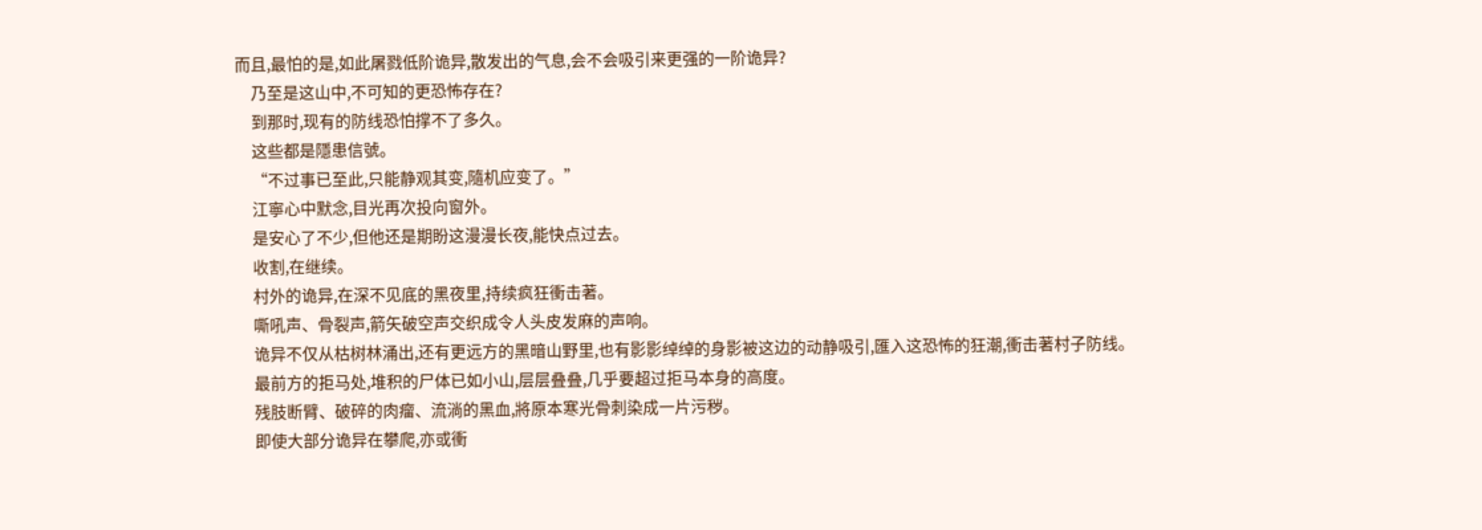而且,最怕的是,如此屠戮低阶诡异,散发出的气息,会不会吸引来更强的一阶诡异?
    乃至是这山中,不可知的更恐怖存在?
    到那时,现有的防线恐怕撑不了多久。
    这些都是隱患信號。
    “不过事已至此,只能静观其变,隨机应变了。”
    江寧心中默念,目光再次投向窗外。
    是安心了不少,但他还是期盼这漫漫长夜,能快点过去。
    收割,在继续。
    村外的诡异,在深不见底的黑夜里,持续疯狂衝击著。
    嘶吼声、骨裂声,箭矢破空声交织成令人头皮发麻的声响。
    诡异不仅从枯树林涌出,还有更远方的黑暗山野里,也有影影绰绰的身影被这边的动静吸引,匯入这恐怖的狂潮,衝击著村子防线。
    最前方的拒马处,堆积的尸体已如小山,层层叠叠,几乎要超过拒马本身的高度。
    残肢断臂、破碎的肉瘤、流淌的黑血,將原本寒光骨刺染成一片污秽。
    即使大部分诡异在攀爬,亦或衝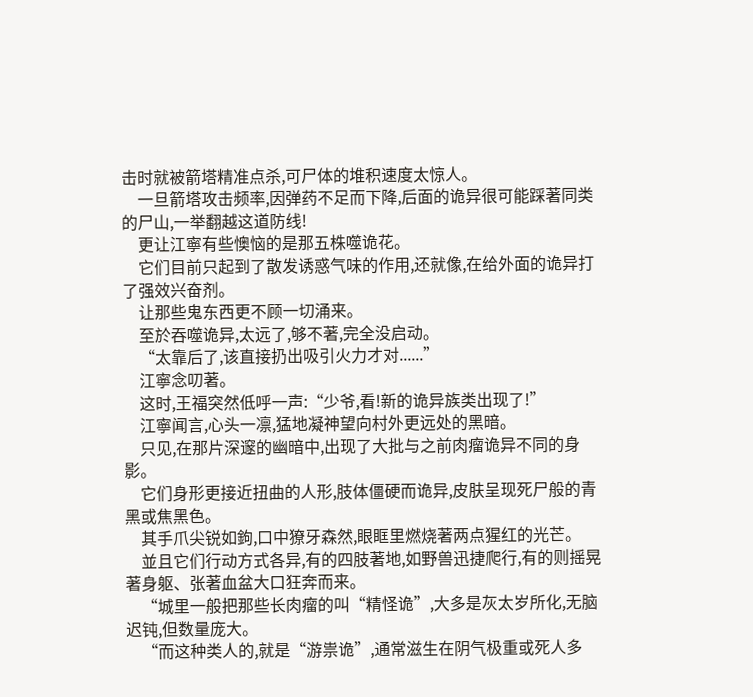击时就被箭塔精准点杀,可尸体的堆积速度太惊人。
    一旦箭塔攻击频率,因弹药不足而下降,后面的诡异很可能踩著同类的尸山,一举翻越这道防线!
    更让江寧有些懊恼的是那五株噬诡花。
    它们目前只起到了散发诱惑气味的作用,还就像,在给外面的诡异打了强效兴奋剂。
    让那些鬼东西更不顾一切涌来。
    至於吞噬诡异,太远了,够不著,完全没启动。
    “太靠后了,该直接扔出吸引火力才对......”
    江寧念叨著。
    这时,王福突然低呼一声:“少爷,看!新的诡异族类出现了!”
    江寧闻言,心头一凛,猛地凝神望向村外更远处的黑暗。
    只见,在那片深邃的幽暗中,出现了大批与之前肉瘤诡异不同的身影。
    它们身形更接近扭曲的人形,肢体僵硬而诡异,皮肤呈现死尸般的青黑或焦黑色。
    其手爪尖锐如鉤,口中獠牙森然,眼眶里燃烧著两点猩红的光芒。
    並且它们行动方式各异,有的四肢著地,如野兽迅捷爬行,有的则摇晃著身躯、张著血盆大口狂奔而来。
    “城里一般把那些长肉瘤的叫“精怪诡”,大多是灰太岁所化,无脑迟钝,但数量庞大。
    “而这种类人的,就是“游祟诡”,通常滋生在阴气极重或死人多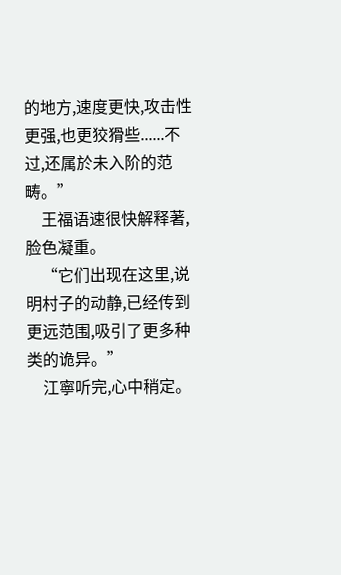的地方,速度更快,攻击性更强,也更狡猾些......不过,还属於未入阶的范畴。”
    王福语速很快解释著,脸色凝重。
    “它们出现在这里,说明村子的动静,已经传到更远范围,吸引了更多种类的诡异。”
    江寧听完,心中稍定。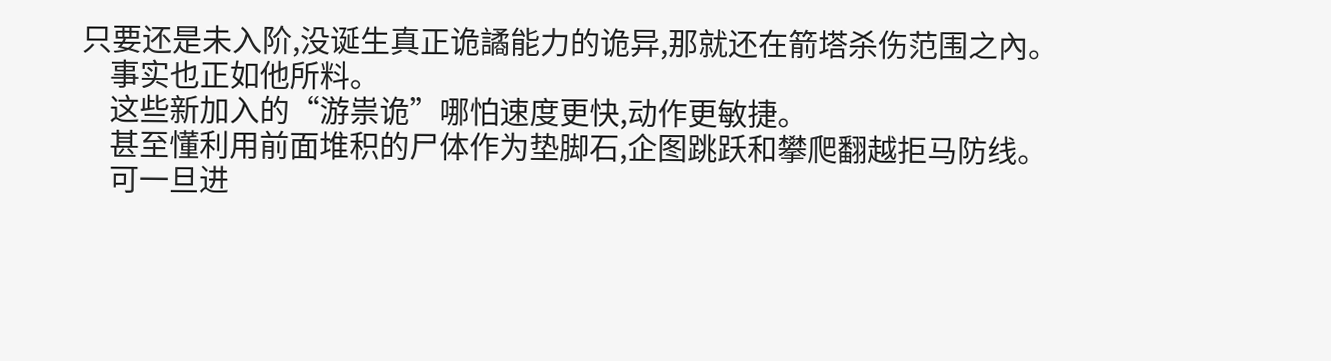只要还是未入阶,没诞生真正诡譎能力的诡异,那就还在箭塔杀伤范围之內。
    事实也正如他所料。
    这些新加入的“游祟诡”哪怕速度更快,动作更敏捷。
    甚至懂利用前面堆积的尸体作为垫脚石,企图跳跃和攀爬翻越拒马防线。
    可一旦进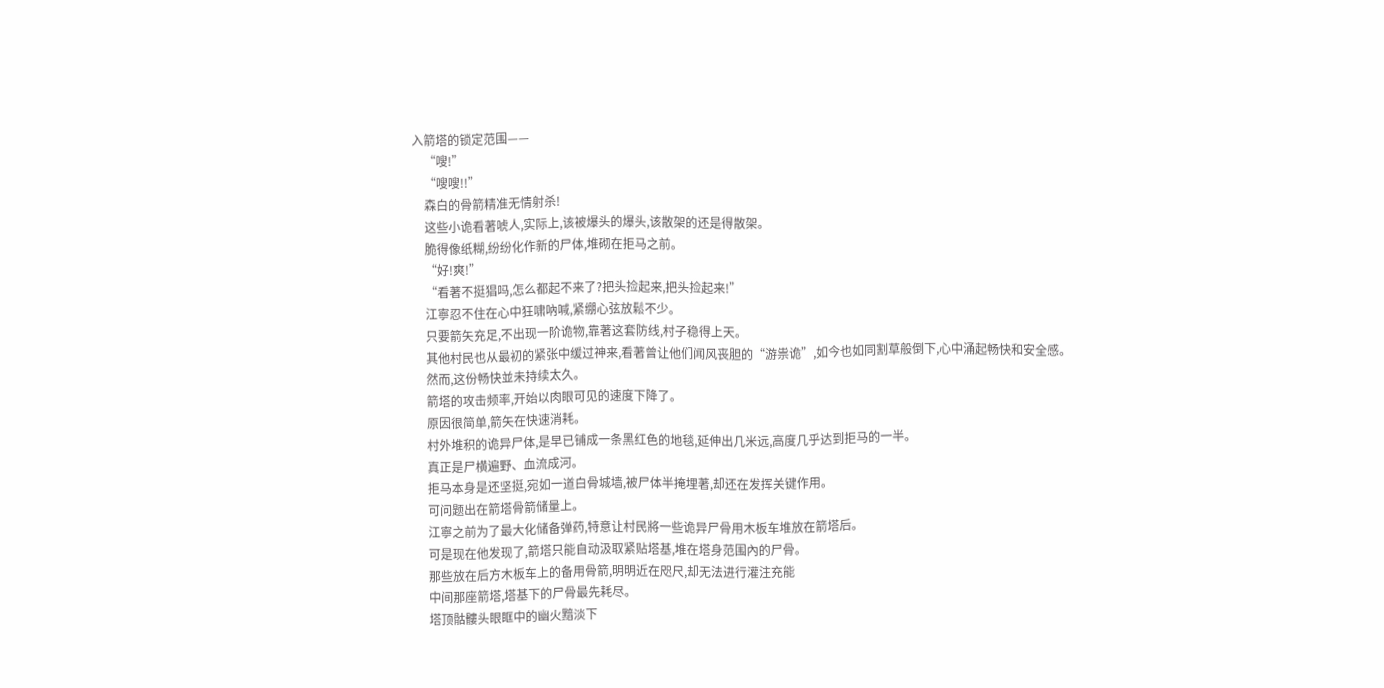入箭塔的锁定范围——
    “嗖!”
    “嗖嗖!!”
    森白的骨箭精准无情射杀!
    这些小诡看著唬人,实际上,该被爆头的爆头,该散架的还是得散架。
    脆得像纸糊,纷纷化作新的尸体,堆砌在拒马之前。
    “好!爽!”
    “看著不挺猖吗,怎么都起不来了?把头捡起来,把头捡起来!”
    江寧忍不住在心中狂啸吶喊,紧绷心弦放鬆不少。
    只要箭矢充足,不出现一阶诡物,靠著这套防线,村子稳得上天。
    其他村民也从最初的紧张中缓过神来,看著曾让他们闻风丧胆的“游祟诡”,如今也如同割草般倒下,心中涌起畅快和安全感。
    然而,这份畅快並未持续太久。
    箭塔的攻击频率,开始以肉眼可见的速度下降了。
    原因很简单,箭矢在快速消耗。
    村外堆积的诡异尸体,是早已铺成一条黑红色的地毯,延伸出几米远,高度几乎达到拒马的一半。
    真正是尸横遍野、血流成河。
    拒马本身是还坚挺,宛如一道白骨城墙,被尸体半掩埋著,却还在发挥关键作用。
    可问题出在箭塔骨箭储量上。
    江寧之前为了最大化储备弹药,特意让村民將一些诡异尸骨用木板车堆放在箭塔后。
    可是现在他发现了,箭塔只能自动汲取紧贴塔基,堆在塔身范围內的尸骨。
    那些放在后方木板车上的备用骨箭,明明近在咫尺,却无法进行灌注充能
    中间那座箭塔,塔基下的尸骨最先耗尽。
    塔顶骷髏头眼眶中的幽火黯淡下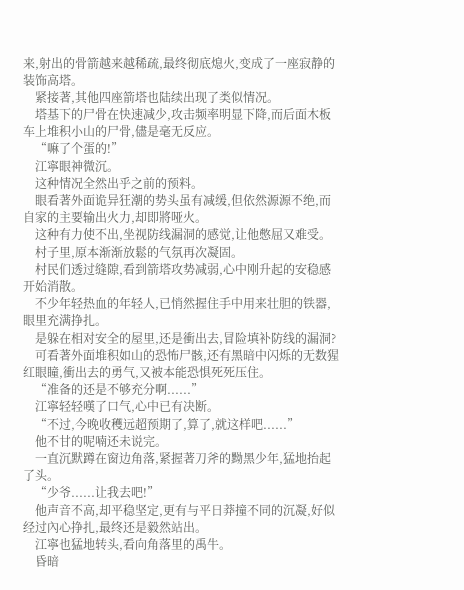来,射出的骨箭越来越稀疏,最终彻底熄火,变成了一座寂静的装饰高塔。
    紧接著,其他四座箭塔也陆续出现了类似情况。
    塔基下的尸骨在快速减少,攻击频率明显下降,而后面木板车上堆积小山的尸骨,儘是毫无反应。
    “嘛了个蛋的!”
    江寧眼神微沉。
    这种情况全然出乎之前的预料。
    眼看著外面诡异狂潮的势头虽有减缓,但依然源源不绝,而自家的主要输出火力,却即將哑火。
    这种有力使不出,坐视防线漏洞的感觉,让他憋屈又难受。
    村子里,原本渐渐放鬆的气氛再次凝固。
    村民们透过缝隙,看到箭塔攻势减弱,心中刚升起的安稳感开始消散。
    不少年轻热血的年轻人,已悄然握住手中用来壮胆的铁器,眼里充满挣扎。
    是躲在相对安全的屋里,还是衝出去,冒险填补防线的漏洞?
    可看著外面堆积如山的恐怖尸骸,还有黑暗中闪烁的无数猩红眼瞳,衝出去的勇气,又被本能恐惧死死压住。
    “准备的还是不够充分啊......”
    江寧轻轻嘆了口气,心中已有决断。
    “不过,今晚收穫远超预期了,算了,就这样吧......”
    他不甘的呢喃还未说完。
    一直沉默蹲在窗边角落,紧握著刀斧的黝黑少年,猛地抬起了头。
    “少爷......让我去吧!”
    他声音不高,却平稳坚定,更有与平日莽撞不同的沉凝,好似经过內心挣扎,最终还是毅然站出。
    江寧也猛地转头,看向角落里的禹牛。
    昏暗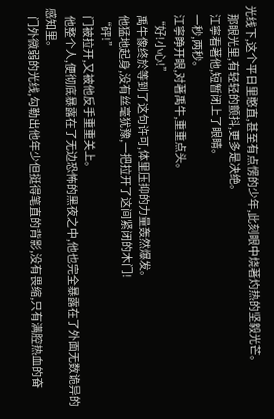光线下,这个平日里憨直,甚至有点愣的少年,此刻眼中烧著灼热的坚毅光芒。
    那眼光里,有轻轻的颤抖,更多是决绝。
    江寧看著他,短暂闭上了眼睛。
    一秒,两秒。
    江寧睁开眼,对著禹牛,重重点头。
    “好!小心!”
    禹牛像终於等到了这句许可,体里压抑的力量轰然爆发。
    他猛地起身,没有丝毫犹豫,一把拉开了这间紧闭的木门!
    “砰!”
    门被拉开,又被他反手重重关上。
    他整个人,便彻底暴露在了无边恐怖的黑夜之中,他也完全暴露在了外面无数诡异的感知里。
    门外微弱的光线,勾勒出他年少但挺得笔直的背影,没有畏缩,只有满腔热血的奋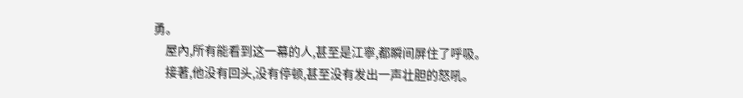勇。
    屋內,所有能看到这一幕的人,甚至是江寧,都瞬间屏住了呼吸。
    接著,他没有回头,没有停顿,甚至没有发出一声壮胆的怒吼。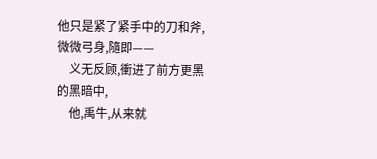他只是紧了紧手中的刀和斧,微微弓身,隨即——
    义无反顾,衝进了前方更黑的黑暗中,
    他,禹牛,从来就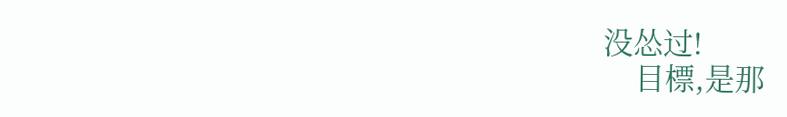没怂过!
    目標,是那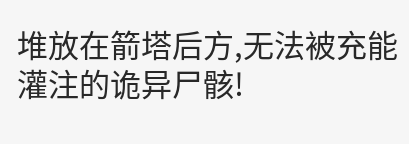堆放在箭塔后方,无法被充能灌注的诡异尸骸!